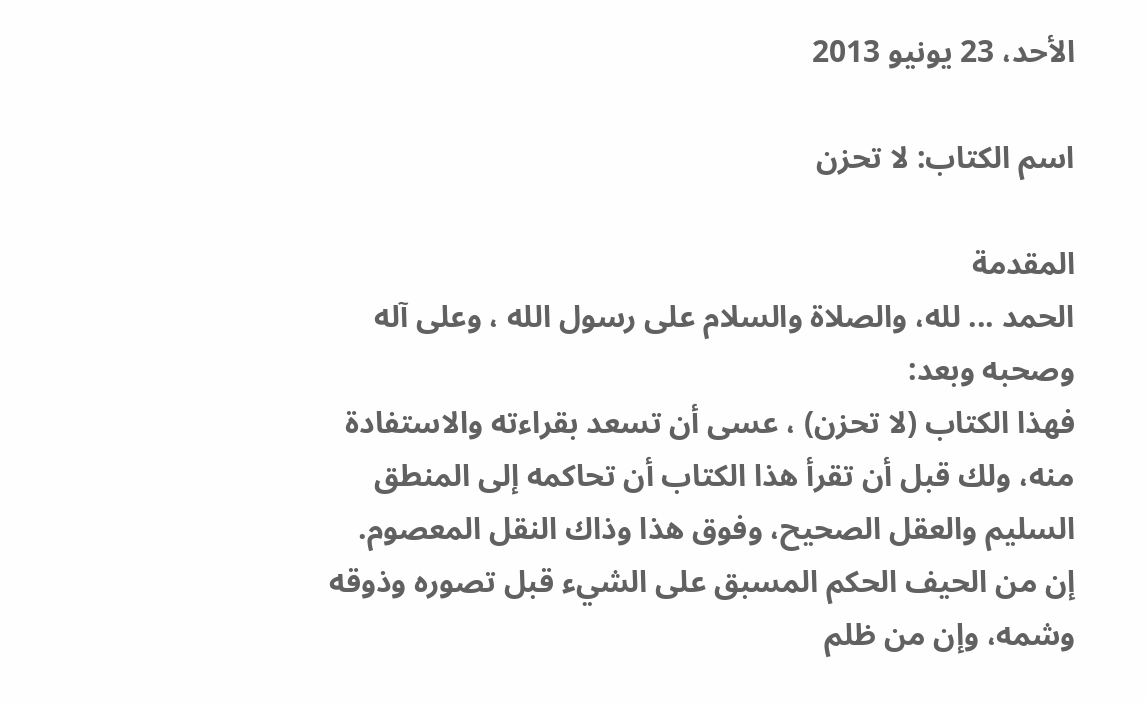الأحد، 23 يونيو 2013

اسم الكتاب: لا تحزن

المقدمة
الحمد ... لله، والصلاة والسلام على رسول الله ، وعلى آله وصحبه وبعد:
فهذا الكتاب (لا تحزن) ، عسى أن تسعد بقراءته والاستفادة منه، ولك قبل أن تقرأ هذا الكتاب أن تحاكمه إلى المنطق السليم والعقل الصحيح، وفوق هذا وذاك النقل المعصوم.
إن من الحيف الحكم المسبق على الشيء قبل تصوره وذوقه وشمه، وإن من ظلم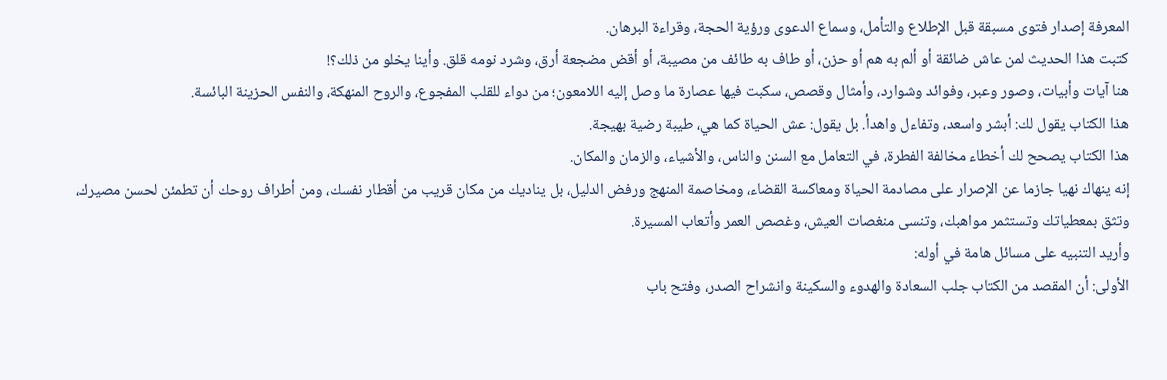المعرفة إصدار فتوى مسبقة قبل الإطلاع والتأمل، وسماع الدعوى ورؤية الحجة، وقراءة البرهان.
كتبت هذا الحديث لمن عاش ضائقة أو ألم به هم أو حزن، أو طاف به طائف من مصيبة، أو أقض مضجعة أرق، وشرد نومه قلق. وأينا يخلو من ذلك؟!
هنا آيات وأبيات، وصور وعبر، وفوائد وشوارد، وأمثال وقصص، سكبت فيها عصارة ما وصل إليه اللامعون؛ من دواء للقلب المفجوع، والروح المنهكة، والنفس الحزينة البائسة.
هذا الكتاب يقول لك: أبشر واسعد، وتفاءل واهدأ. بل يقول: عش الحياة كما هي، طيبة رضية بهيجة.
هذا الكتاب يصحح لك أخطاء مخالفة الفطرة، في التعامل مع السنن والناس، والأشياء، والزمان والمكان.
إنه ينهاك نهيا جازما عن الإصرار على مصادمة الحياة ومعاكسة القضاء، ومخاصمة المنهج ورفض الدليل، بل يناديك من مكان قريب من أقطار نفسك، ومن أطراف روحك أن تطمئن لحسن مصيرك، وتثق بمعطياتك وتستثمر مواهبك، وتنسى منغصات العيش، وغصص العمر وأتعاب المسيرة.
وأريد التنبيه على مسائل هامة في أوله:
الأولى: أن المقصد من الكتاب جلب السعادة والهدوء والسكينة وانشراح الصدر، وفتح باب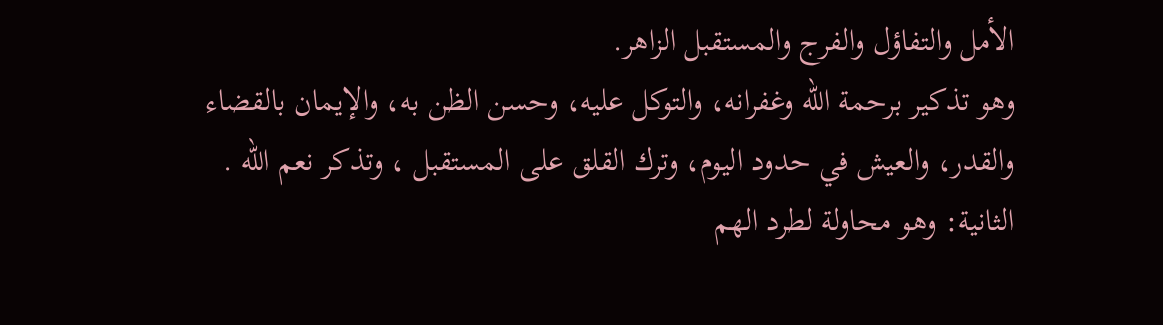الأمل والتفاؤل والفرج والمستقبل الزاهر.
وهو تذكير برحمة الله وغفرانه، والتوكل عليه، وحسن الظن به، والإيمان بالقضاء والقدر، والعيش في حدود اليوم، وترك القلق على المستقبل ، وتذكر نعم الله .
الثانية: وهو محاولة لطرد الهم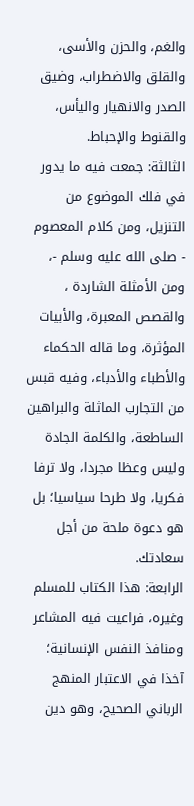والغم، والحزن والأسى، والقلق والاضطراب، وضيق الصدر والانهيار واليأس، والقنوط والإحباط.
الثالثة: جمعت فيه ما يدور في فلك الموضوع من التنزيل، ومن كلام المعصوم - صلى الله عليه وسلم -، ومن الأمثلة الشاردة ، والقصص المعبرة، والأبيات المؤثرة، وما قاله الحكماء والأطباء والأدباء، وفيه قبس من التجارب الماثلة والبراهين الساطعة، والكلمة الجادة وليس وعظا مجردا، ولا ترفا فكريا، ولا طرحا سياسيا؛ بل هو دعوة ملحة من أجل سعادتك.
الرابعة: هذا الكتاب للمسلم وغيره، فراعيت فيه المشاعر ومنافذ النفس الإنسانية؛ آخذا في الاعتبار المنهج الرباني الصحيح، وهو دين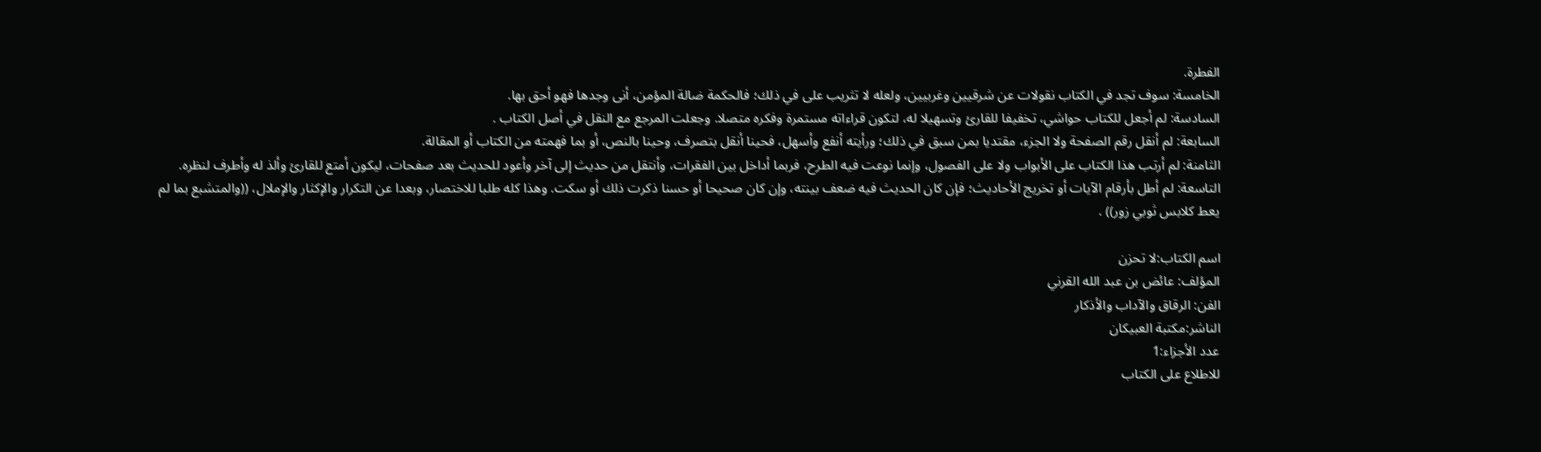الفطرة.
الخامسة: سوف تجد في الكتاب نقولات عن شرقيين وغربيين، ولعله لا تثريب على في ذلك؛ فالحكمة ضالة المؤمن، أنى وجدها فهو أحق بها.
السادسة: لم أجعل للكتاب حواشي، تخفيفا للقارئ وتسهيلا له، لتكون قراءاته مستمرة وفكره متصلا. وجعلت المرجع مع النقل في أصل الكتاب .
السابعة: لم أنقل رقم الصفحة ولا الجزء، مقتديا بمن سبق في ذلك؛ ورأيته أنفع وأسهل، فحينا أنقل بتصرف، وحينا بالنص، أو بما فهمته من الكتاب أو المقالة.
الثامنة: لم أرتب هذا الكتاب على الأبواب ولا على الفصول، وإنما نوعت فيه الطرح، فربما أداخل بين الفقرات، وأنتقل من حديث إلى آخر وأعود للحديث بعد صفحات، ليكون أمتع للقارئ وألذ له وأطرف لنظره.
التاسعة: لم أطل بأرقام الآيات أو تخريج الأحاديث؛ فإن كان الحديث فيه ضعف بينته، وإن كان صحيحا أو حسنا ذكرت ذلك أو سكت. وهذا كله طلبا للاختصار، وبعدا عن التكرار والإكثار والإملال، ((والمتشبع بما لم يعط كلابس ثوبي زور)) .

اسم الكتاب:لا تحزن
المؤلف: عائض بن عبد الله القرني
الفن: الرقاق والآداب والأذكار
الناشر:مكتبة العبيكان
عدد الأجزاء:1
للاطلاع على الكتاب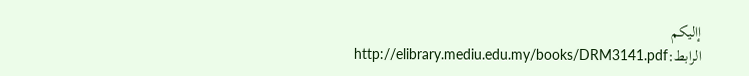إاليكم الرابط:http://elibrary.mediu.edu.my/books/DRM3141.pdf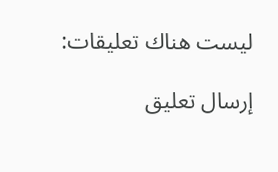ليست هناك تعليقات:

إرسال تعليق